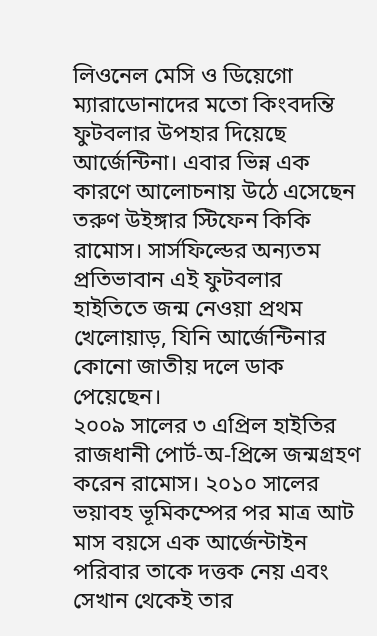লিওনেল মেসি ও ডিয়েগো ম্যারাডোনাদের মতো কিংবদন্তি ফুটবলার উপহার দিয়েছে আর্জেন্টিনা। এবার ভিন্ন এক কারণে আলোচনায় উঠে এসেছেন তরুণ উইঙ্গার স্টিফেন কিকি রামোস। সার্সফিল্ডের অন্যতম প্রতিভাবান এই ফুটবলার হাইতিতে জন্ম নেওয়া প্রথম খেলোয়াড়, যিনি আর্জেন্টিনার কোনো জাতীয় দলে ডাক পেয়েছেন।
২০০৯ সালের ৩ এপ্রিল হাইতির রাজধানী পোর্ট-অ-প্রিন্সে জন্মগ্রহণ করেন রামোস। ২০১০ সালের ভয়াবহ ভূমিকম্পের পর মাত্র আট মাস বয়সে এক আর্জেন্টাইন পরিবার তাকে দত্তক নেয় এবং সেখান থেকেই তার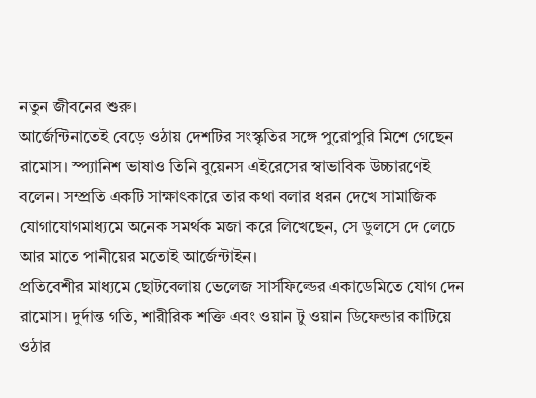নতুন জীবনের শুরু।
আর্জেন্টিনাতেই বেড়ে ওঠায় দেশটির সংস্কৃতির সঙ্গে পুরোপুরি মিশে গেছেন রামোস। স্প্যানিশ ভাষাও তিনি বুয়েনস এইরেসের স্বাভাবিক উচ্চারণেই বলেন। সম্প্রতি একটি সাক্ষাৎকারে তার কথা বলার ধরন দেখে সামাজিক যোগাযোগমাধ্যমে অনেক সমর্থক মজা করে লিখেছেন, সে ডুলসে দে লেচে আর মাতে পানীয়ের মতোই আর্জেন্টাইন।
প্রতিবেশীর মাধ্যমে ছোটবেলায় ভেলেজ সার্সফিল্ডের একাডেমিতে যোগ দেন রামোস। দুর্দান্ত গতি, শারীরিক শক্তি এবং ওয়ান টু ওয়ান ডিফেন্ডার কাটিয়ে ওঠার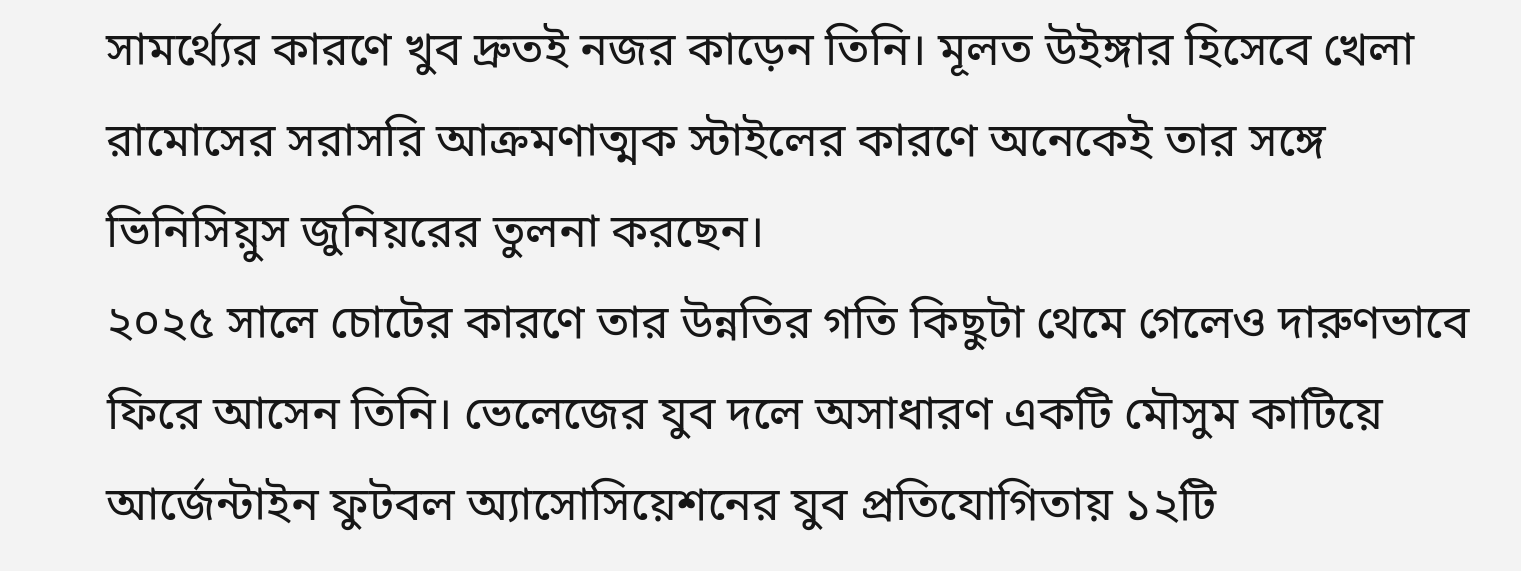সামর্থ্যের কারণে খুব দ্রুতই নজর কাড়েন তিনি। মূলত উইঙ্গার হিসেবে খেলা রামোসের সরাসরি আক্রমণাত্মক স্টাইলের কারণে অনেকেই তার সঙ্গে ভিনিসিয়ুস জুনিয়রের তুলনা করছেন।
২০২৫ সালে চোটের কারণে তার উন্নতির গতি কিছুটা থেমে গেলেও দারুণভাবে ফিরে আসেন তিনি। ভেলেজের যুব দলে অসাধারণ একটি মৌসুম কাটিয়ে আর্জেন্টাইন ফুটবল অ্যাসোসিয়েশনের যুব প্রতিযোগিতায় ১২টি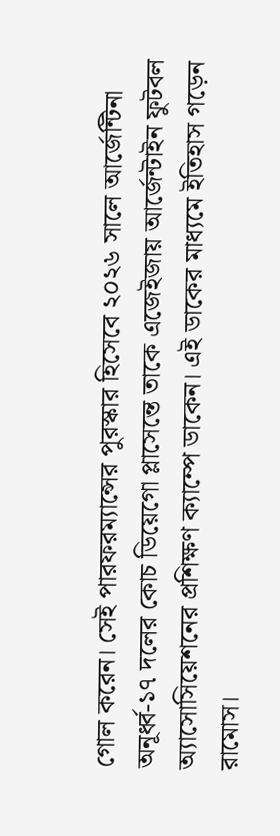গোল করেন। সেই পারফরম্যান্সের পুরস্কার হিসেবে ২০২৬ সালে আর্জেন্টিনা অনূর্ধ্ব-১৭ দলের কোচ ডিয়েগো প্লাসেন্তে তাকে এজেইজায় আর্জেন্টাইন ফুটবল অ্যাসোসিয়েশনের প্রশিক্ষণ ক্যাম্পে ডাকেন। এই ডাকের মাধ্যমে ইতিহাস গড়েন রামোস।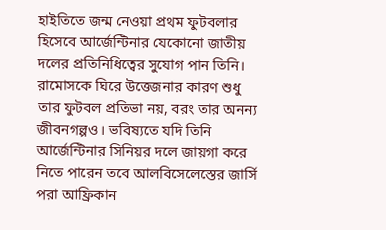হাইতিতে জন্ম নেওয়া প্রথম ফুটবলার হিসেবে আর্জেন্টিনার যেকোনো জাতীয় দলের প্রতিনিধিত্বের সুযোগ পান তিনি।
রামোসকে ঘিরে উত্তেজনার কারণ শুধু তার ফুটবল প্রতিভা নয়, বরং তার অনন্য জীবনগল্পও। ভবিষ্যতে যদি তিনি আর্জেন্টিনার সিনিয়র দলে জায়গা করে নিতে পারেন তবে আলবিসেলেস্তের জার্সি পরা আফ্রিকান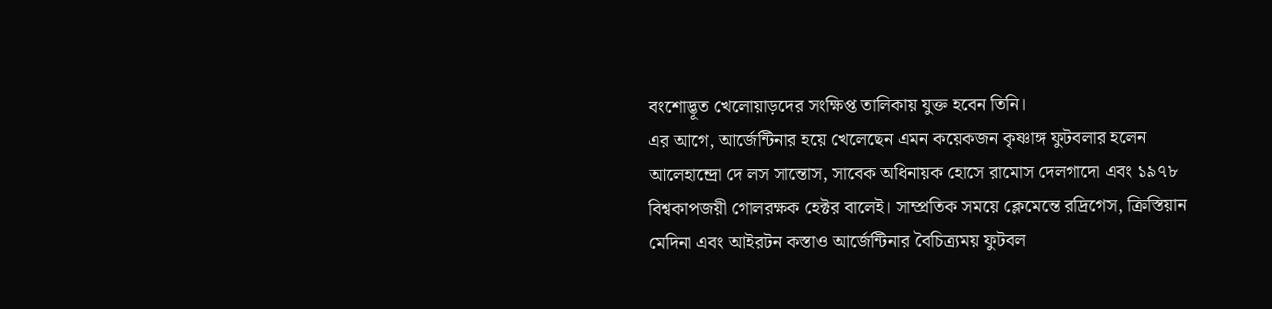বংশোদ্ভূত খেলোয়াড়দের সংক্ষিপ্ত তালিকায় যুক্ত হবেন তিনি।
এর আগে, আর্জেন্টিনার হয়ে খেলেছেন এমন কয়েকজন কৃষ্ণাঙ্গ ফুটবলার হলেন আলেহান্দ্রো দে লস সান্তোস, সাবেক অধিনায়ক হোসে রামোস দেলগাদো এবং ১৯৭৮ বিশ্বকাপজয়ী গোলরক্ষক হেক্টর বালেই। সাম্প্রতিক সময়ে ক্লেমেন্তে রদ্রিগেস, ক্রিস্তিয়ান মেদিনা এবং আইরটন কস্তাও আর্জেন্টিনার বৈচিত্র্যময় ফুটবল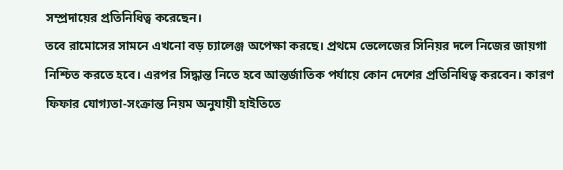সম্প্রদায়ের প্রতিনিধিত্ব করেছেন।
তবে রামোসের সামনে এখনো বড় চ্যালেঞ্জ অপেক্ষা করছে। প্রথমে ভেলেজের সিনিয়র দলে নিজের জায়গা নিশ্চিত করতে হবে। এরপর সিদ্ধান্ত নিতে হবে আন্তর্জাতিক পর্যায়ে কোন দেশের প্রতিনিধিত্ব করবেন। কারণ ফিফার যোগ্যতা-সংক্রান্ত নিয়ম অনুযায়ী হাইতিতে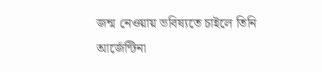জন্ম নেওয়ায় ভবিষ্যতে চাইলে তিনি আর্জেন্টিনা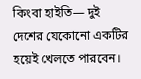কিংবা হাইতি— দুই দেশের যেকোনো একটির হয়েই খেলতে পারবেন।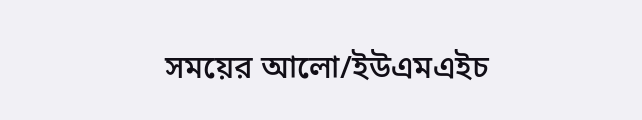সময়ের আলো/ইউএমএইচ